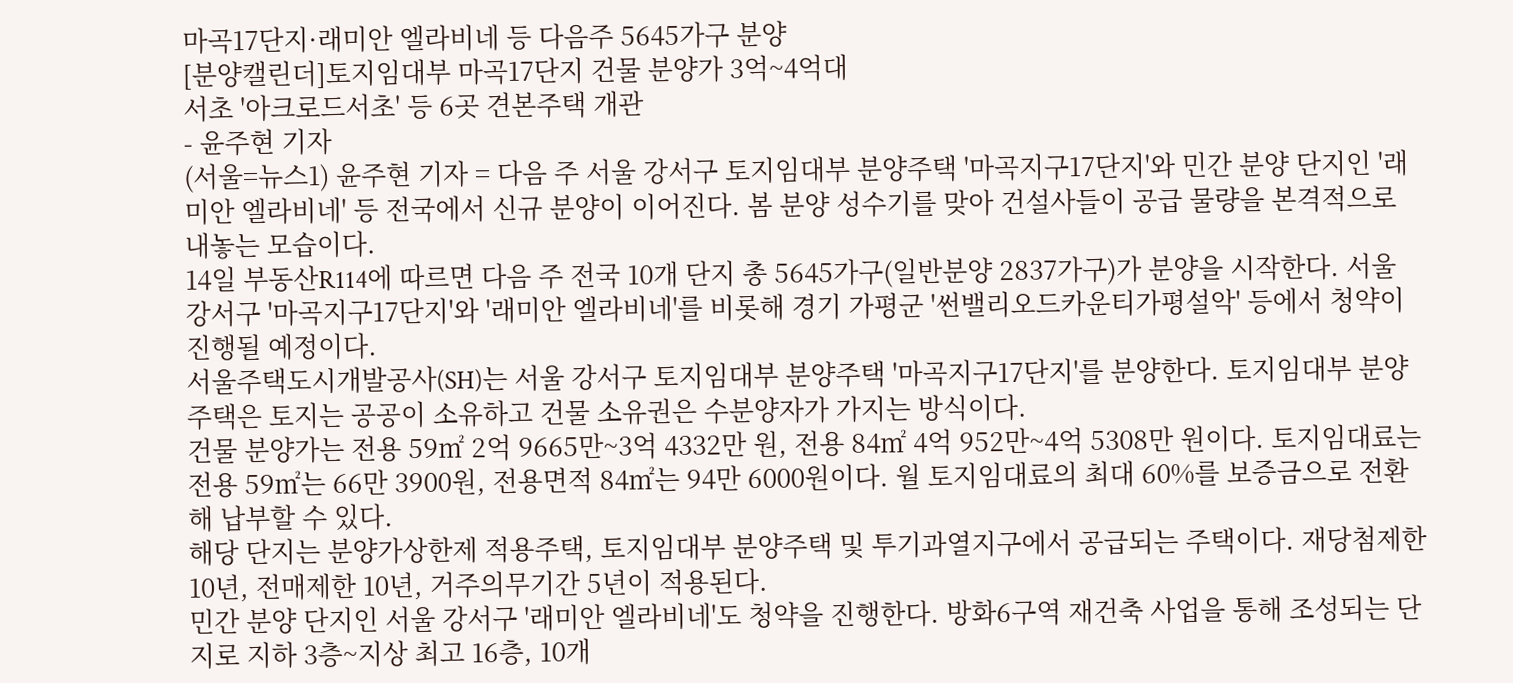마곡17단지·래미안 엘라비네 등 다음주 5645가구 분양
[분양캘린더]토지임대부 마곡17단지 건물 분양가 3억~4억대
서초 '아크로드서초' 등 6곳 견본주택 개관
- 윤주현 기자
(서울=뉴스1) 윤주현 기자 = 다음 주 서울 강서구 토지임대부 분양주택 '마곡지구17단지'와 민간 분양 단지인 '래미안 엘라비네' 등 전국에서 신규 분양이 이어진다. 봄 분양 성수기를 맞아 건설사들이 공급 물량을 본격적으로 내놓는 모습이다.
14일 부동산R114에 따르면 다음 주 전국 10개 단지 총 5645가구(일반분양 2837가구)가 분양을 시작한다. 서울 강서구 '마곡지구17단지'와 '래미안 엘라비네'를 비롯해 경기 가평군 '썬밸리오드카운티가평설악' 등에서 청약이 진행될 예정이다.
서울주택도시개발공사(SH)는 서울 강서구 토지임대부 분양주택 '마곡지구17단지'를 분양한다. 토지임대부 분양주택은 토지는 공공이 소유하고 건물 소유권은 수분양자가 가지는 방식이다.
건물 분양가는 전용 59㎡ 2억 9665만~3억 4332만 원, 전용 84㎡ 4억 952만~4억 5308만 원이다. 토지임대료는 전용 59㎡는 66만 3900원, 전용면적 84㎡는 94만 6000원이다. 월 토지임대료의 최대 60%를 보증금으로 전환해 납부할 수 있다.
해당 단지는 분양가상한제 적용주택, 토지임대부 분양주택 및 투기과열지구에서 공급되는 주택이다. 재당첨제한 10년, 전매제한 10년, 거주의무기간 5년이 적용된다.
민간 분양 단지인 서울 강서구 '래미안 엘라비네'도 청약을 진행한다. 방화6구역 재건축 사업을 통해 조성되는 단지로 지하 3층~지상 최고 16층, 10개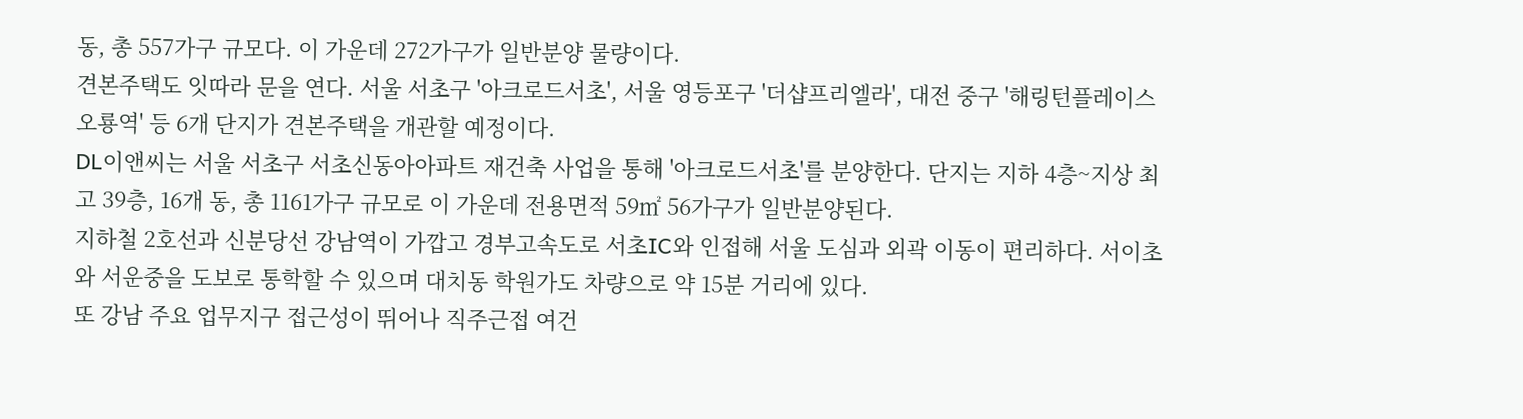동, 총 557가구 규모다. 이 가운데 272가구가 일반분양 물량이다.
견본주택도 잇따라 문을 연다. 서울 서초구 '아크로드서초', 서울 영등포구 '더샵프리엘라', 대전 중구 '해링턴플레이스오룡역' 등 6개 단지가 견본주택을 개관할 예정이다.
DL이앤씨는 서울 서초구 서초신동아아파트 재건축 사업을 통해 '아크로드서초'를 분양한다. 단지는 지하 4층~지상 최고 39층, 16개 동, 총 1161가구 규모로 이 가운데 전용면적 59㎡ 56가구가 일반분양된다.
지하철 2호선과 신분당선 강남역이 가깝고 경부고속도로 서초IC와 인접해 서울 도심과 외곽 이동이 편리하다. 서이초와 서운중을 도보로 통학할 수 있으며 대치동 학원가도 차량으로 약 15분 거리에 있다.
또 강남 주요 업무지구 접근성이 뛰어나 직주근접 여건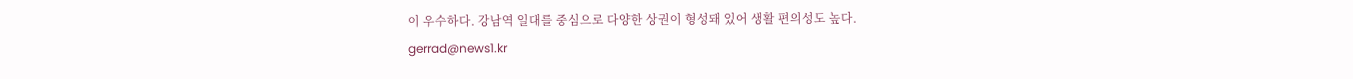이 우수하다. 강남역 일대를 중심으로 다양한 상권이 형성돼 있어 생활 편의성도 높다.
gerrad@news1.kr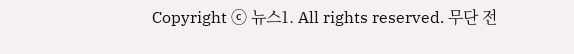Copyright ⓒ 뉴스1. All rights reserved. 무단 전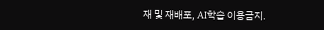재 및 재배포, AI학습 이용금지.